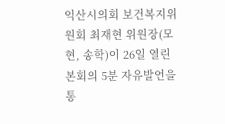익산시의회 보건복지위원회 최재현 위원장(모현, 송학)이 26일 열린 본회의 5분 자유발언을 통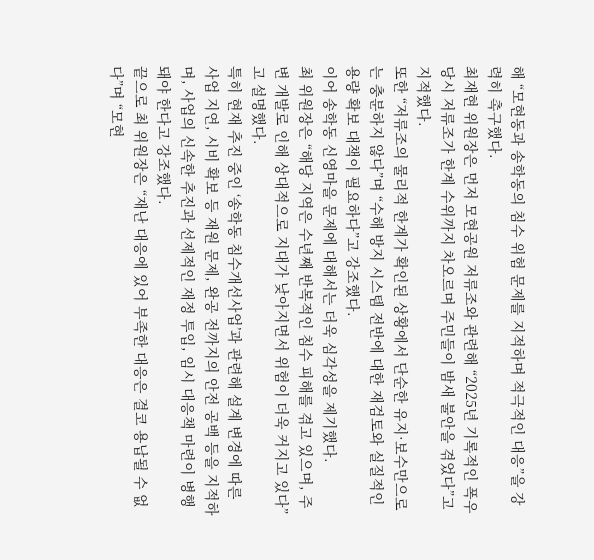해 “모현동과 송학동의 침수 위험 문제를 지적하며 적극적인 대응”을 강력히 촉구했다.
최재현 위원장은 먼저 모현공원 저류조와 관련해 “2025년 기록적인 폭우 당시 저류조가 한계 수위까지 차오르며 주민들이 밤새 불안을 겪었다”고 지적했다.
또한 “저류조의 물리적 한계가 확인된 상황에서 단순한 유지·보수만으로는 충분하지 않다”며 “수해 방지 시스템 전반에 대한 재검토와 실질적인 용량 확보 대책이 필요하다”고 강조했다.
이어 송학동 신영마을 문제에 대해서는 더욱 심각성을 제기했다.
최 위원장은 “해당 지역은 수년째 반복적인 침수 피해를 겪고 있으며, 주변 개발로 인해 상대적으로 지대가 낮아지면서 위험이 더욱 커지고 있다”고 설명했다.
특히 현재 추진 중인 ‘송학동 침수개선사업’과 관련해 설계 변경에 따른 사업 지연, 시비 확보 등 재원 문제, 완공 전까지의 안전 공백 등을 지적하며, 사업의 신속한 추진과 선제적인 재정 투입, 임시 대응책 마련이 병행돼야 한다고 강조했다.
끝으로 최 위원장은 “재난 대응에 있어 부족한 대응은 결코 용납될 수 없다”며 “모현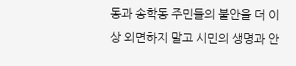동과 송학동 주민들의 불안을 더 이상 외면하지 말고 시민의 생명과 안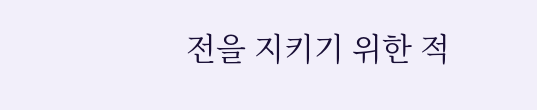전을 지키기 위한 적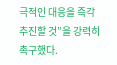극적인 대응을 즉각 추진할 것”을 강력히 촉구했다.